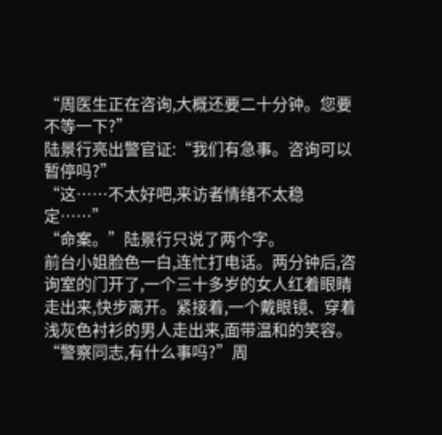“周医生正在咨询,大概还要二十分钟。您要不等一下?”
陆景行亮出警官证:“我们有急事。咨询可以暂停吗?”
“这……不太好吧,来访者情绪不太稳定……”
“命案。”陆景行只说了两个字。
前台小姐脸色一白,连忙打电话。两分钟后,咨询室的门开了,一个三十多岁的女人红着眼睛走出来,快步离开。紧接着,一个戴眼镜、穿着浅灰色衬衫的男人走出来,面带温和的笑容。
“警察同志,有什么事吗?”周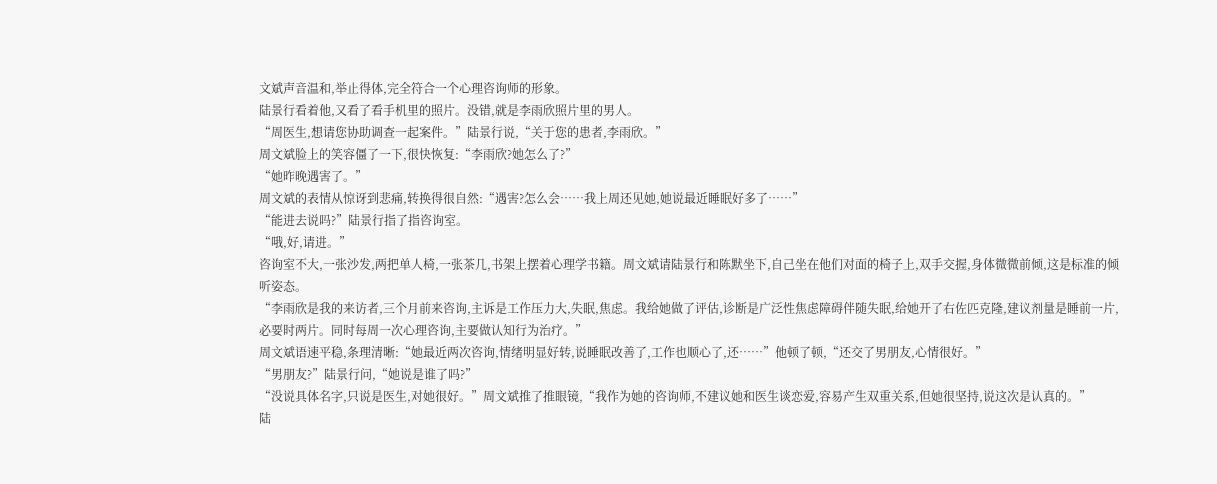文斌声音温和,举止得体,完全符合一个心理咨询师的形象。
陆景行看着他,又看了看手机里的照片。没错,就是李雨欣照片里的男人。
“周医生,想请您协助调查一起案件。”陆景行说,“关于您的患者,李雨欣。”
周文斌脸上的笑容僵了一下,很快恢复:“李雨欣?她怎么了?”
“她昨晚遇害了。”
周文斌的表情从惊讶到悲痛,转换得很自然:“遇害?怎么会……我上周还见她,她说最近睡眠好多了……”
“能进去说吗?”陆景行指了指咨询室。
“哦,好,请进。”
咨询室不大,一张沙发,两把单人椅,一张茶几,书架上摆着心理学书籍。周文斌请陆景行和陈默坐下,自己坐在他们对面的椅子上,双手交握,身体微微前倾,这是标准的倾听姿态。
“李雨欣是我的来访者,三个月前来咨询,主诉是工作压力大,失眠,焦虑。我给她做了评估,诊断是广泛性焦虑障碍伴随失眠,给她开了右佐匹克隆,建议剂量是睡前一片,必要时两片。同时每周一次心理咨询,主要做认知行为治疗。”
周文斌语速平稳,条理清晰:“她最近两次咨询,情绪明显好转,说睡眠改善了,工作也顺心了,还……”他顿了顿,“还交了男朋友,心情很好。”
“男朋友?”陆景行问,“她说是谁了吗?”
“没说具体名字,只说是医生,对她很好。”周文斌推了推眼镜,“我作为她的咨询师,不建议她和医生谈恋爱,容易产生双重关系,但她很坚持,说这次是认真的。”
陆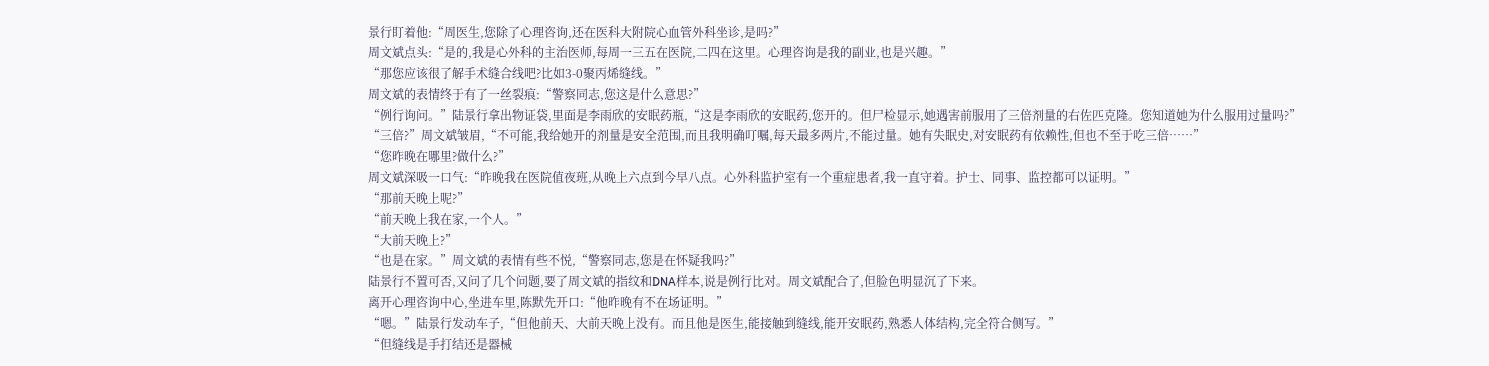景行盯着他:“周医生,您除了心理咨询,还在医科大附院心血管外科坐诊,是吗?”
周文斌点头:“是的,我是心外科的主治医师,每周一三五在医院,二四在这里。心理咨询是我的副业,也是兴趣。”
“那您应该很了解手术缝合线吧?比如3-0聚丙烯缝线。”
周文斌的表情终于有了一丝裂痕:“警察同志,您这是什么意思?”
“例行询问。”陆景行拿出物证袋,里面是李雨欣的安眠药瓶,“这是李雨欣的安眠药,您开的。但尸检显示,她遇害前服用了三倍剂量的右佐匹克隆。您知道她为什么服用过量吗?”
“三倍?”周文斌皱眉,“不可能,我给她开的剂量是安全范围,而且我明确叮嘱,每天最多两片,不能过量。她有失眠史,对安眠药有依赖性,但也不至于吃三倍……”
“您昨晚在哪里?做什么?”
周文斌深吸一口气:“昨晚我在医院值夜班,从晚上六点到今早八点。心外科监护室有一个重症患者,我一直守着。护士、同事、监控都可以证明。”
“那前天晚上呢?”
“前天晚上我在家,一个人。”
“大前天晚上?”
“也是在家。”周文斌的表情有些不悦,“警察同志,您是在怀疑我吗?”
陆景行不置可否,又问了几个问题,要了周文斌的指纹和DNA样本,说是例行比对。周文斌配合了,但脸色明显沉了下来。
离开心理咨询中心,坐进车里,陈默先开口:“他昨晚有不在场证明。”
“嗯。”陆景行发动车子,“但他前天、大前天晚上没有。而且他是医生,能接触到缝线,能开安眠药,熟悉人体结构,完全符合侧写。”
“但缝线是手打结还是器械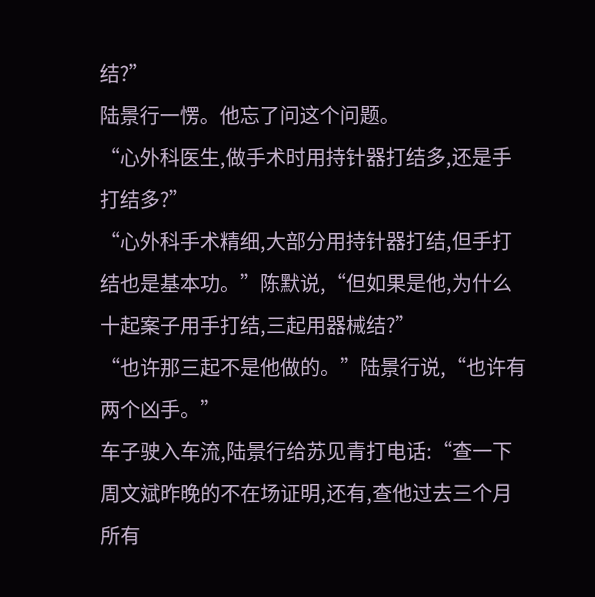结?”
陆景行一愣。他忘了问这个问题。
“心外科医生,做手术时用持针器打结多,还是手打结多?”
“心外科手术精细,大部分用持针器打结,但手打结也是基本功。”陈默说,“但如果是他,为什么十起案子用手打结,三起用器械结?”
“也许那三起不是他做的。”陆景行说,“也许有两个凶手。”
车子驶入车流,陆景行给苏见青打电话:“查一下周文斌昨晚的不在场证明,还有,查他过去三个月所有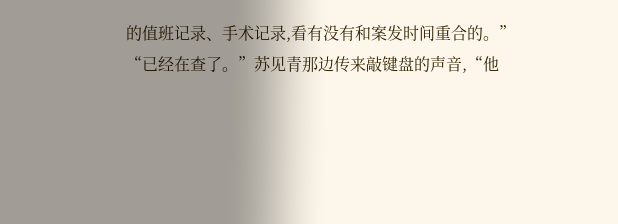的值班记录、手术记录,看有没有和案发时间重合的。”
“已经在查了。”苏见青那边传来敲键盘的声音,“他